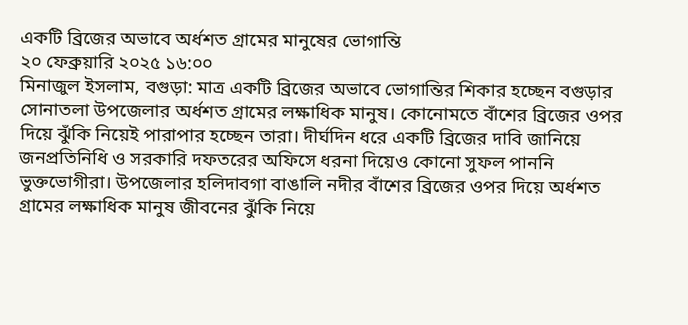একটি ব্রিজের অভাবে অর্ধশত গ্রামের মানুষের ভোগান্তি
২০ ফেব্রুয়ারি ২০২৫ ১৬:০০
মিনাজুল ইসলাম, বগুড়া: মাত্র একটি ব্রিজের অভাবে ভোগান্তির শিকার হচ্ছেন বগুড়ার সোনাতলা উপজেলার অর্ধশত গ্রামের লক্ষাধিক মানুষ। কোনোমতে বাঁশের ব্রিজের ওপর দিয়ে ঝুঁকি নিয়েই পারাপার হচ্ছেন তারা। দীর্ঘদিন ধরে একটি ব্রিজের দাবি জানিয়ে জনপ্রতিনিধি ও সরকারি দফতরের অফিসে ধরনা দিয়েও কোনো সুফল পাননি ভুক্তভোগীরা। উপজেলার হলিদাবগা বাঙালি নদীর বাঁশের ব্রিজের ওপর দিয়ে অর্ধশত গ্রামের লক্ষাধিক মানুষ জীবনের ঝুঁকি নিয়ে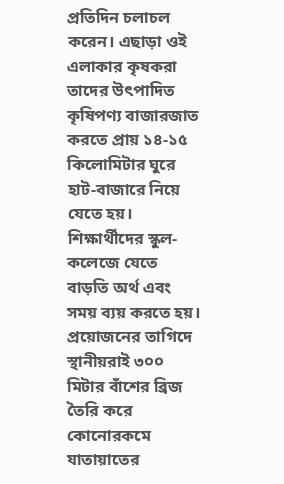প্রতিদিন চলাচল করেন। এছাড়া ওই এলাকার কৃষকরা তাদের উৎপাদিত কৃষিপণ্য বাজারজাত করতে প্রায় ১৪-১৫ কিলোমিটার ঘুরে হাট-বাজারে নিয়ে যেতে হয়। শিক্ষার্থীদের স্কুল-কলেজে যেতে বাড়তি অর্থ এবং সময় ব্যয় করতে হয়। প্রয়োজনের তাগিদে স্থানীয়রাই ৩০০ মিটার বাঁশের ব্রিজ তৈরি করে কোনোরকমে যাতায়াতের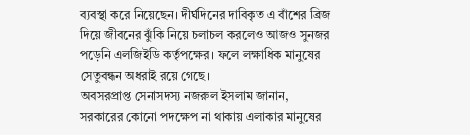ব্যবস্থা করে নিয়েছেন। দীর্ঘদিনের দাবিকৃত এ বাঁশের ব্রিজ দিয়ে জীবনের ঝুঁকি নিয়ে চলাচল করলেও আজও সুনজর পড়েনি এলজিইডি কর্তৃপক্ষের। ফলে লক্ষাধিক মানুষের সেতুবন্ধন অধরাই রয়ে গেছে।
অবসরপ্রাপ্ত সেনাসদস্য নজরুল ইসলাম জানান, সরকারের কোনো পদক্ষেপ না থাকায় এলাকার মানুষের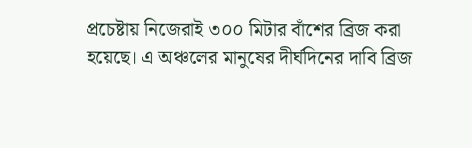প্রচেষ্টায় নিজেরাই ৩০০ মিটার বাঁশের ব্রিজ করা হয়েছে। এ অঞ্চলের মানুষের দীর্ঘদিনের দাবি ব্রিজ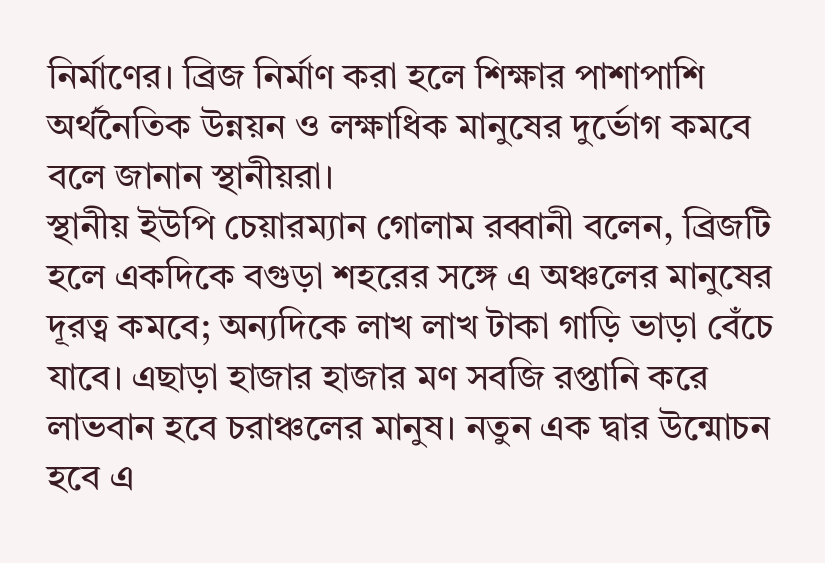নির্মাণের। ব্রিজ নির্মাণ করা হলে শিক্ষার পাশাপাশি অর্থনৈতিক উন্নয়ন ও লক্ষাধিক মানুষের দুর্ভোগ কমবে বলে জানান স্থানীয়রা।
স্থানীয় ইউপি চেয়ারম্যান গোলাম রব্বানী বলেন, ব্রিজটি হলে একদিকে বগুড়া শহরের সঙ্গে এ অঞ্চলের মানুষের দূরত্ব কমবে; অন্যদিকে লাখ লাখ টাকা গাড়ি ভাড়া বেঁচে যাবে। এছাড়া হাজার হাজার মণ সবজি রপ্তানি করে লাভবান হবে চরাঞ্চলের মানুষ। নতুন এক দ্বার উন্মোচন হবে এ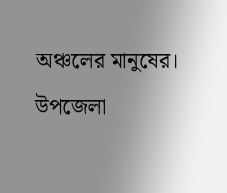অঞ্চলের মানুষের।
উপজেলা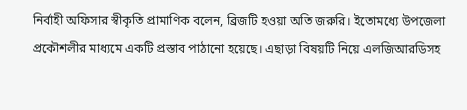নির্বাহী অফিসার স্বীকৃতি প্রামাণিক বলেন, ব্রিজটি হওয়া অতি জরুরি। ইতোমধ্যে উপজেলা প্রকৌশলীর মাধ্যমে একটি প্রস্তাব পাঠানো হয়েছে। এছাড়া বিষয়টি নিয়ে এলজিআরডিসহ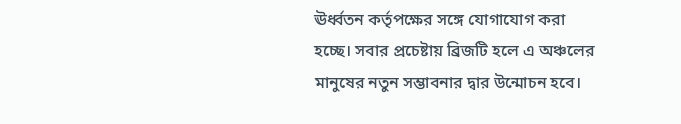ঊর্ধ্বতন কর্তৃপক্ষের সঙ্গে যোগাযোগ করা হচ্ছে। সবার প্রচেষ্টায় ব্রিজটি হলে এ অঞ্চলের মানুষের নতুন সম্ভাবনার দ্বার উন্মোচন হবে।